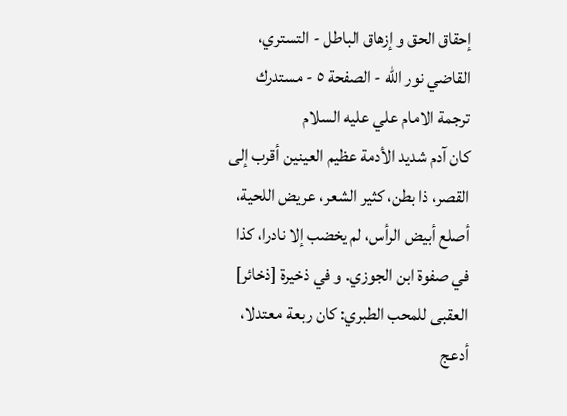إحقاق الحق و إزهاق الباطل - التستري، القاضي نور الله - الصفحة ٥ - مستدرك ترجمة الامام علي عليه السلام
كان آدم شديد الأدمة عظيم العينين أقرب إلى القصر، ذا بطن، كثير الشعر، عريض اللحية، أصلع أبيض الرأس، لم يخضب إلا نادرا، كذا في صفوة ابن الجوزي. و في ذخيرة [ذخائر] العقبى للمحب الطبري: كان ربعة معتدلا، أدعج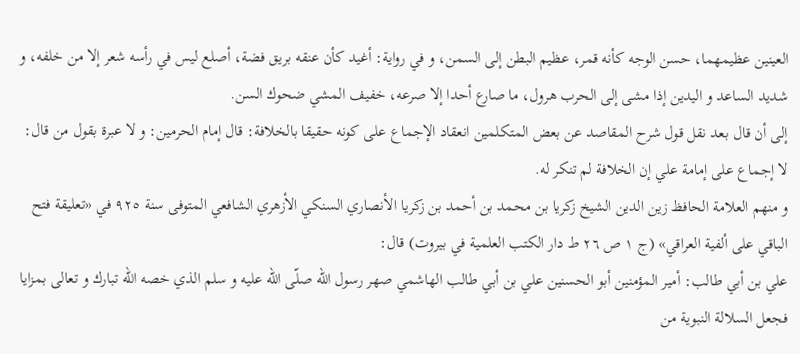العينين عظيمهما، حسن الوجه كأنه قمر، عظيم البطن إلى السمن، و في رواية: أغيد كأن عنقه بريق فضة، أصلع ليس في رأسه شعر إلا من خلفه، و شديد الساعد و اليدين إذا مشى إلى الحرب هرول، ما صارع أحدا إلا صرعه، خفيف المشي ضحوك السن.
إلى أن قال بعد نقل قول شرح المقاصد عن بعض المتكلمين انعقاد الإجماع على كونه حقيقا بالخلافة: قال إمام الحرمين: و لا عبرة بقول من قال: لا إجماع على إمامة علي إن الخلافة لم تنكر له.
و منهم العلامة الحافظ زين الدين الشيخ زكريا بن محمد بن أحمد بن زكريا الأنصاري السنكي الأزهري الشافعي المتوفى سنة ٩٢٥ في «تعليقة فتح الباقي على ألفية العراقي» (ج ١ ص ٢٦ ط دار الكتب العلمية في بيروت) قال:
علي بن أبي طالب: أمير المؤمنين أبو الحسنين علي بن أبي طالب الهاشمي صهر رسول اللّه صلّى اللّه عليه و سلم الذي خصه اللّه تبارك و تعالى بمزايا فجعل السلالة النبوية من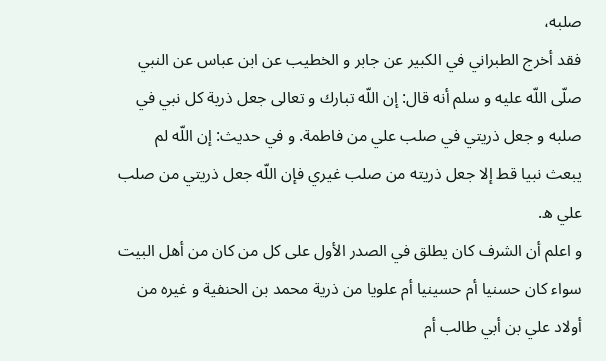صلبه،
فقد أخرج الطبراني في الكبير عن جابر و الخطيب عن ابن عباس عن النبي صلّى اللّه عليه و سلم أنه قال: إن اللّه تبارك و تعالى جعل ذرية كل نبي في صلبه و جعل ذريتي في صلب علي من فاطمة. و في حديث: إن اللّه لم يبعث نبيا قط إلا جعل ذريته من صلب غيري فإن اللّه جعل ذريتي من صلب علي ه.
و اعلم أن الشرف كان يطلق في الصدر الأول على كل من كان من أهل البيت سواء كان حسنيا أم حسينيا أم علويا من ذرية محمد بن الحنفية و غيره من أولاد علي بن أبي طالب أم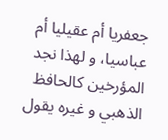جعفريا أم عقيليا أم عباسيا، و لهذا نجد المؤرخين كالحافظ الذهبي و غيره يقول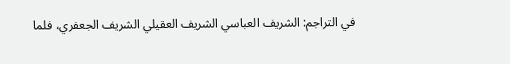في التراجم: الشريف العباسي الشريف العقيلي الشريف الجعفري، فلما